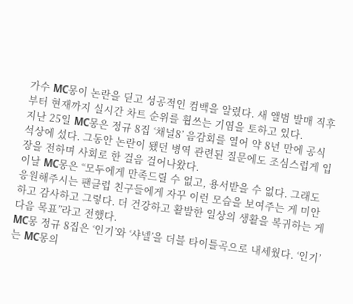가수 MC몽이 논란을 딛고 성공적인 컴백을 알렸다. 새 앨범 발매 직후부터 현재까지 실시간 차트 순위를 휩쓰는 기염을 토하고 있다.
지난 25일 MC몽은 정규 8집 ‘채널8’ 음감회를 열어 약 8년 만에 공식석상에 섰다. 그동안 논란이 됐던 병역 관련된 질문에도 조심스럽게 입장을 전하며 사회로 한 걸음 걸어나왔다.
이날 MC몽은 “모두에게 만족드릴 수 없고, 용서받을 수 없다. 그래도 응원해주시는 팬클럽 친구들에게 자꾸 이런 모습을 보여주는 게 미안하고 감사하고 그렇다. 더 건강하고 활발한 일상의 생활을 복귀하는 게 다음 목표”라고 전했다.
MC몽 정규 8집은 ‘인기’와 ‘샤넬’을 더블 타이틀곡으로 내세웠다. ‘인기’는 MC몽의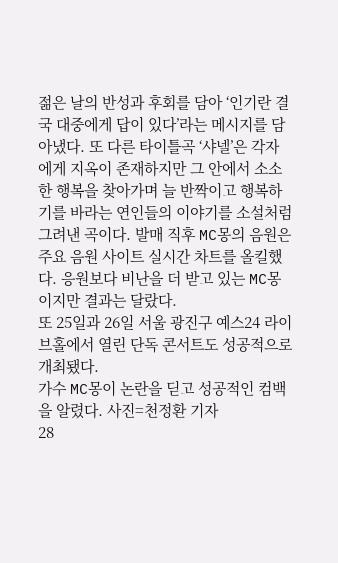젊은 날의 반성과 후회를 담아 ‘인기란 결국 대중에게 답이 있다’라는 메시지를 담아냈다. 또 다른 타이틀곡 ‘샤넬’은 각자에게 지옥이 존재하지만 그 안에서 소소한 행복을 찾아가며 늘 반짝이고 행복하기를 바라는 연인들의 이야기를 소설처럼 그려낸 곡이다. 발매 직후 MC몽의 음원은 주요 음원 사이트 실시간 차트를 올킬했다. 응원보다 비난을 더 받고 있는 MC몽이지만 결과는 달랐다.
또 25일과 26일 서울 광진구 예스24 라이브홀에서 열린 단독 콘서트도 성공적으로 개최됐다.
가수 MC몽이 논란을 딛고 성공적인 컴백을 알렸다. 사진=천정환 기자
28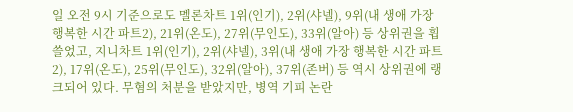일 오전 9시 기준으로도 멜론차트 1위(인기), 2위(샤넬), 9위(내 생애 가장 행복한 시간 파트2), 21위(온도), 27위(무인도), 33위(알아) 등 상위권을 휩쓸었고, 지니차트 1위(인기), 2위(샤넬), 3위(내 생애 가장 행복한 시간 파트2), 17위(온도), 25위(무인도), 32위(알아), 37위(존버) 등 역시 상위권에 랭크되어 있다. 무혐의 처분을 받았지만, 병역 기피 논란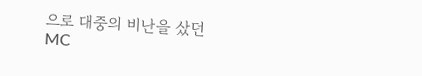으로 대중의 비난을 샀던 MC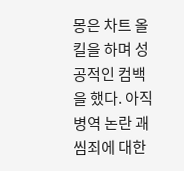몽은 차트 올킬을 하며 성공적인 컴백을 했다. 아직 병역 논란 괘씸죄에 대한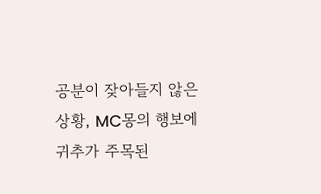공분이 잦아들지 않은 상황, MC몽의 행보에 귀추가 주목된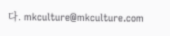다. mkculture@mkculture.com